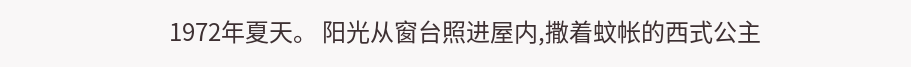1972年夏天。 阳光从窗台照进屋内,撒着蚊帐的西式公主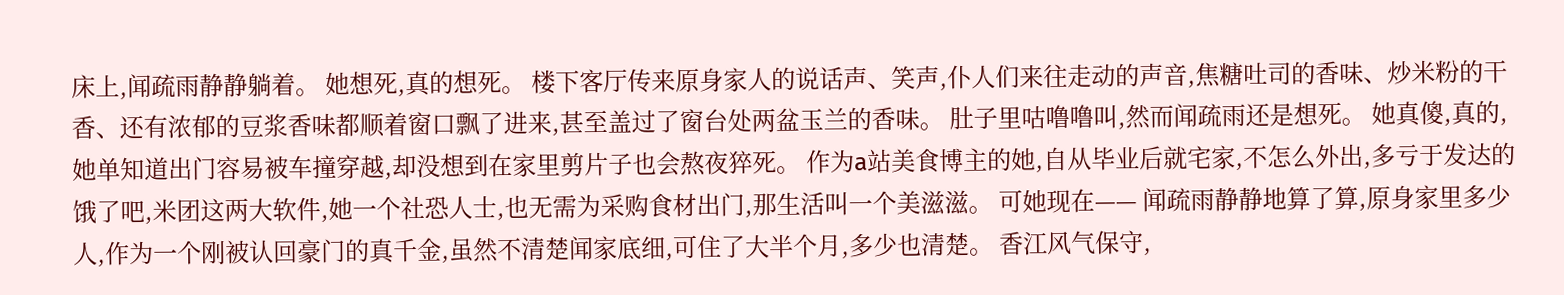床上,闻疏雨静静躺着。 她想死,真的想死。 楼下客厅传来原身家人的说话声、笑声,仆人们来往走动的声音,焦糖吐司的香味、炒米粉的干香、还有浓郁的豆浆香味都顺着窗口飘了进来,甚至盖过了窗台处两盆玉兰的香味。 肚子里咕噜噜叫,然而闻疏雨还是想死。 她真傻,真的,她单知道出门容易被车撞穿越,却没想到在家里剪片子也会熬夜猝死。 作为a站美食博主的她,自从毕业后就宅家,不怎么外出,多亏于发达的饿了吧,米团这两大软件,她一个社恐人士,也无需为采购食材出门,那生活叫一个美滋滋。 可她现在—— 闻疏雨静静地算了算,原身家里多少人,作为一个刚被认回豪门的真千金,虽然不清楚闻家底细,可住了大半个月,多少也清楚。 香江风气保守,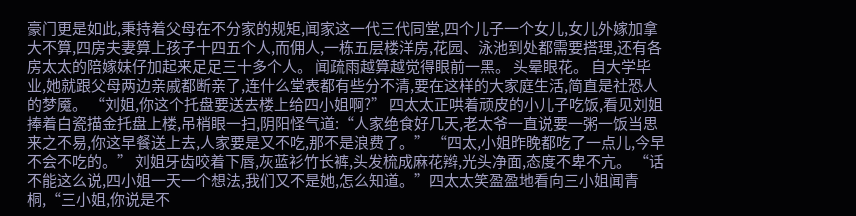豪门更是如此,秉持着父母在不分家的规矩,闻家这一代三代同堂,四个儿子一个女儿,女儿外嫁加拿大不算,四房夫妻算上孩子十四五个人,而佣人,一栋五层楼洋房,花园、泳池到处都需要搭理,还有各房太太的陪嫁妹仔加起来足足三十多个人。 闻疏雨越算越觉得眼前一黑。 头晕眼花。 自大学毕业,她就跟父母两边亲戚都断亲了,连什么堂表都有些分不清,要在这样的大家庭生活,简直是社恐人的梦魇。 “刘姐,你这个托盘要送去楼上给四小姐啊?” 四太太正哄着顽皮的小儿子吃饭,看见刘姐捧着白瓷描金托盘上楼,吊梢眼一扫,阴阳怪气道:“人家绝食好几天,老太爷一直说要一粥一饭当思来之不易,你这早餐送上去,人家要是又不吃,那不是浪费了。” “四太,小姐昨晚都吃了一点儿,今早不会不吃的。” 刘姐牙齿咬着下唇,灰蓝衫竹长裤,头发梳成麻花辫,光头净面,态度不卑不亢。 “话不能这么说,四小姐一天一个想法,我们又不是她,怎么知道。”四太太笑盈盈地看向三小姐闻青桐,“三小姐,你说是不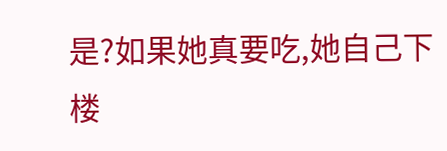是?如果她真要吃,她自己下楼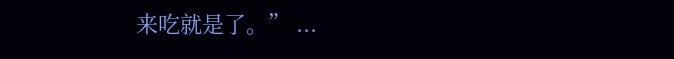来吃就是了。” ...